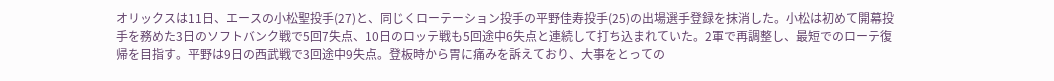オリックスは11日、エースの小松聖投手(27)と、同じくローテーション投手の平野佳寿投手(25)の出場選手登録を抹消した。小松は初めて開幕投手を務めた3日のソフトバンク戦で5回7失点、10日のロッテ戦も5回途中6失点と連続して打ち込まれていた。2軍で再調整し、最短でのローテ復帰を目指す。平野は9日の西武戦で3回途中9失点。登板時から胃に痛みを訴えており、大事をとっての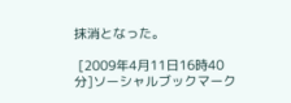抹消となった。

 [2009年4月11日16時40分]ソーシャルブックマーク